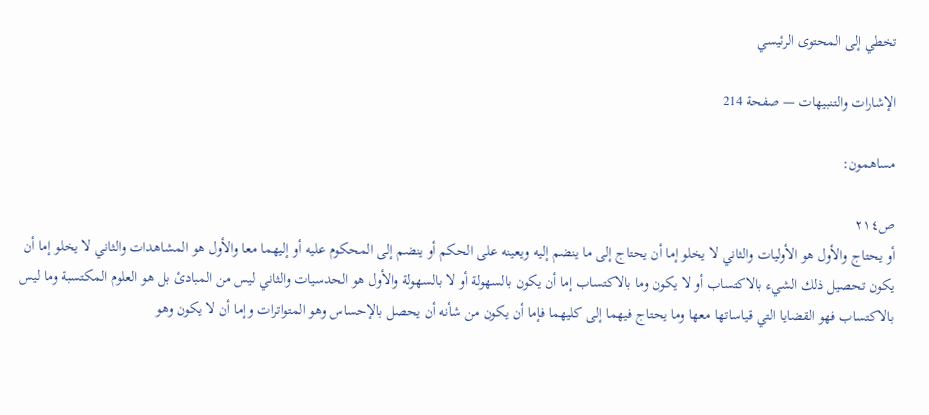تخطي إلى المحتوى الرئيسي

الإشارات والتنبيهات — صفحة 214

مساهمون:

ص٢١٤
أو يحتاج والأول هو الأوليات والثاني لا يخلو إما أن يحتاج إلى ما ينضم إليه ويعينه على الحكم أو ينضم إلى المحكوم عليه أو إليهما معا والأول هو المشاهدات والثاني لا يخلو إما أن يكون تحصيل ذلك الشيء بالاكتساب أو لا يكون وما بالاكتساب إما أن يكون بالسهولة أو لا بالسهولة والأول هو الحدسيات والثاني ليس من المبادئ بل هو العلوم المكتسبة وما ليس بالاكتساب فهو القضايا التي قياساتها معها وما يحتاج فيهما إلى كليهما فإما أن يكون من شأنه أن يحصل بالإحساس وهو المتواترات وإما أن لا يكون وهو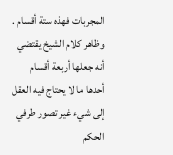المجربات فهذه ستة أقسام . وظاهر كلام الشيخ يقتضي أنه جعلها أربعة أقسام أحدها ما لا يحتاج فيه العقل إلى شيء غير تصور طرفي الحكم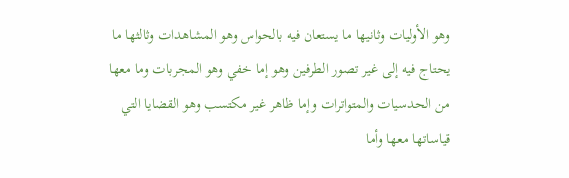وهو الأوليات وثانيها ما يستعان فيه بالحواس وهو المشاهدات وثالثها ما يحتاج فيه إلى غير تصور الطرفين وهو إما خفي وهو المجربات وما معها من الحدسيات والمتواترات وإما ظاهر غير مكتسب وهو القضايا التي قياساتها معها وأما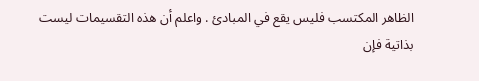الظاهر المكتسب فليس يقع في المبادئ . واعلم أن هذه التقسيمات ليست بذاتية فإن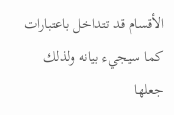الأقسام قد تتداخل باعتبارات كما سيجيء بيانه ولذلك جعلها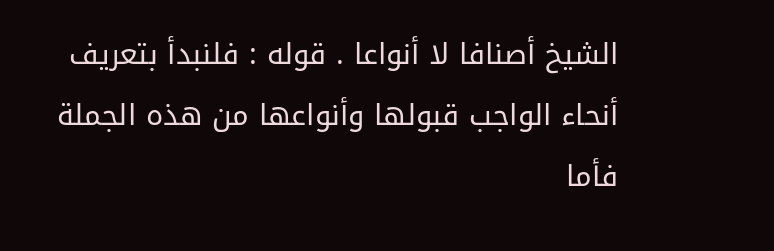الشيخ أصنافا لا أنواعا . قوله : فلنبدأ بتعريف أنحاء الواجب قبولها وأنواعها من هذه الجملة فأما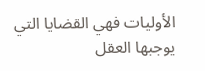الأوليات فهي القضايا التي يوجبها العقل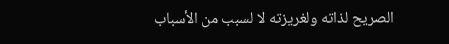الصريح لذاته ولغريزته لا لسبب من الأسباب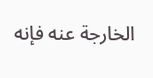الخارجة عنه فإنه